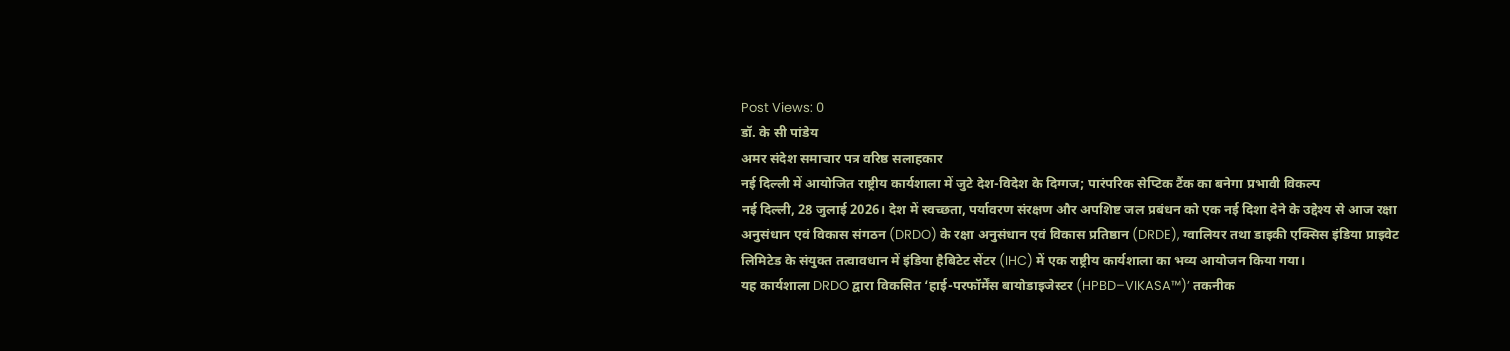Post Views: 0
डॉ. के सी पांडेय
अमर संदेश समाचार पत्र वरिष्ठ सलाहकार
नई दिल्ली में आयोजित राष्ट्रीय कार्यशाला में जुटे देश-विदेश के दिग्गज; पारंपरिक सेप्टिक टैंक का बनेगा प्रभावी विकल्प
नई दिल्ली, 28 जुलाई 2026। देश में स्वच्छता, पर्यावरण संरक्षण और अपशिष्ट जल प्रबंधन को एक नई दिशा देने के उद्देश्य से आज रक्षा अनुसंधान एवं विकास संगठन (DRDO) के रक्षा अनुसंधान एवं विकास प्रतिष्ठान (DRDE), ग्वालियर तथा डाइकी एक्सिस इंडिया प्राइवेट लिमिटेड के संयुक्त तत्वावधान में इंडिया हैबिटेट सेंटर (IHC) में एक राष्ट्रीय कार्यशाला का भव्य आयोजन किया गया।
यह कार्यशाला DRDO द्वारा विकसित ‘हाई-परफॉर्मेंस बायोडाइजेस्टर (HPBD–VIKASA™)’ तकनीक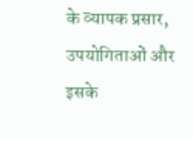के व्यापक प्रसार, उपयोगिताओं और इसके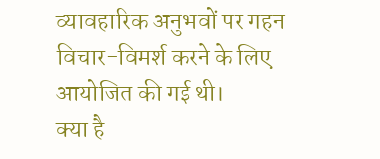व्यावहारिक अनुभवों पर गहन विचार-विमर्श करने के लिए आयोजित की गई थी।
क्या है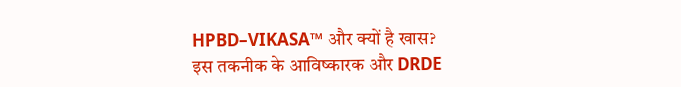HPBD–VIKASA™ और क्यों है खास?
इस तकनीक के आविष्कारक और DRDE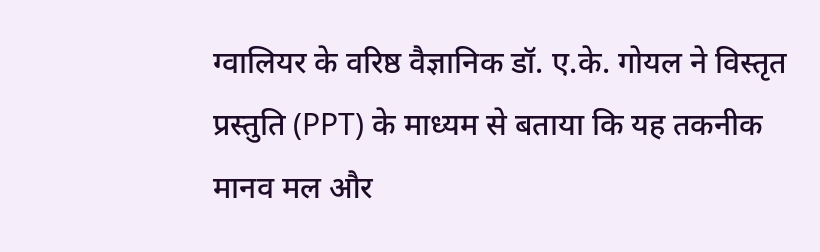ग्वालियर के वरिष्ठ वैज्ञानिक डॉ. ए.के. गोयल ने विस्तृत प्रस्तुति (PPT) के माध्यम से बताया कि यह तकनीक मानव मल और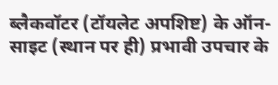ब्लैकवॉटर (टॉयलेट अपशिष्ट) के ऑन-साइट (स्थान पर ही) प्रभावी उपचार के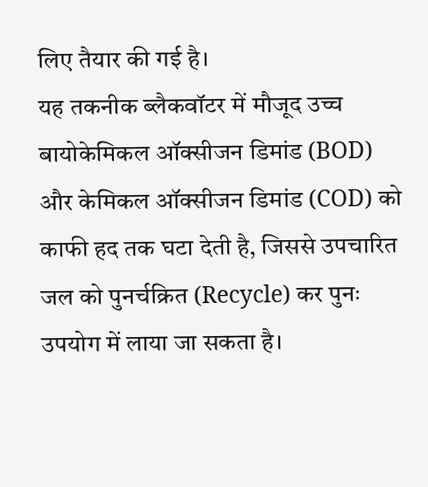लिए तैयार की गई है।
यह तकनीक ब्लैकवॉटर में मौजूद उच्च बायोकेमिकल ऑक्सीजन डिमांड (BOD) और केमिकल ऑक्सीजन डिमांड (COD) को काफी हद तक घटा देती है, जिससे उपचारित जल को पुनर्चक्रित (Recycle) कर पुनः उपयोग में लाया जा सकता है।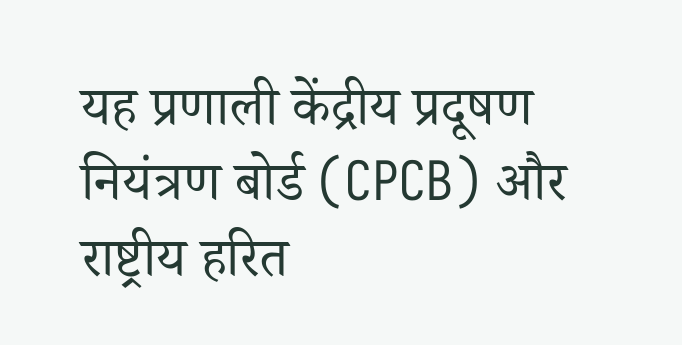यह प्रणाली केंद्रीय प्रदूषण नियंत्रण बोर्ड (CPCB) और राष्ट्रीय हरित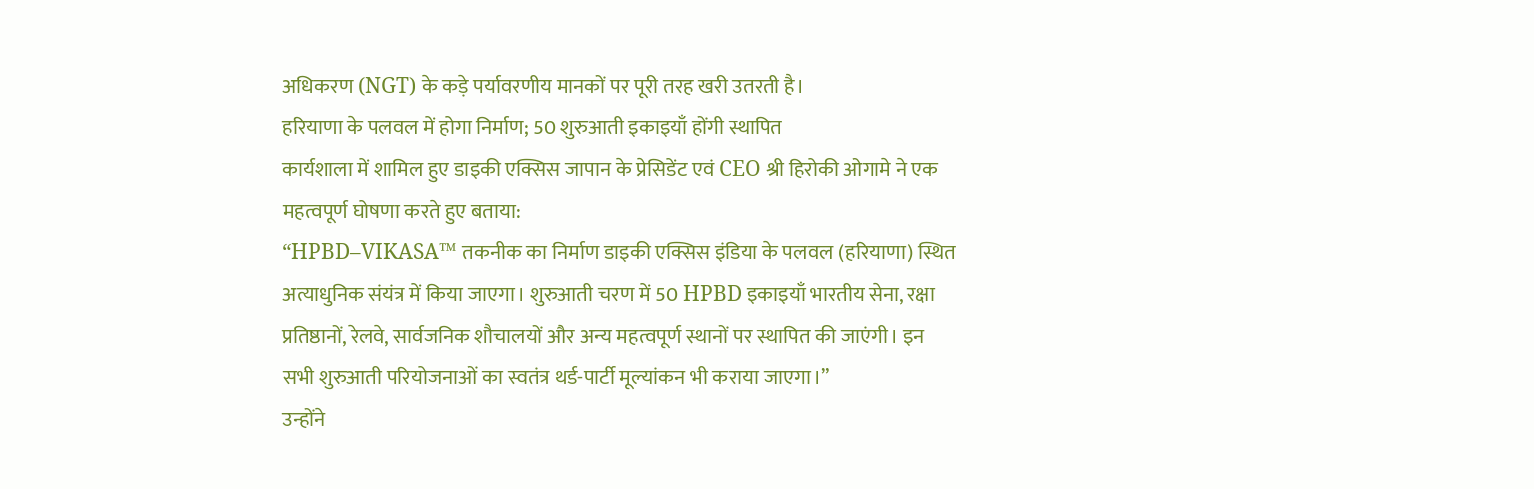अधिकरण (NGT) के कड़े पर्यावरणीय मानकों पर पूरी तरह खरी उतरती है।
हरियाणा के पलवल में होगा निर्माण; 50 शुरुआती इकाइयाँ होंगी स्थापित
कार्यशाला में शामिल हुए डाइकी एक्सिस जापान के प्रेसिडेंट एवं CEO श्री हिरोकी ओगामे ने एक महत्वपूर्ण घोषणा करते हुए बताया:
“HPBD–VIKASA™ तकनीक का निर्माण डाइकी एक्सिस इंडिया के पलवल (हरियाणा) स्थित अत्याधुनिक संयंत्र में किया जाएगा। शुरुआती चरण में 50 HPBD इकाइयाँ भारतीय सेना, रक्षा प्रतिष्ठानों, रेलवे, सार्वजनिक शौचालयों और अन्य महत्वपूर्ण स्थानों पर स्थापित की जाएंगी। इन सभी शुरुआती परियोजनाओं का स्वतंत्र थर्ड-पार्टी मूल्यांकन भी कराया जाएगा।”
उन्होंने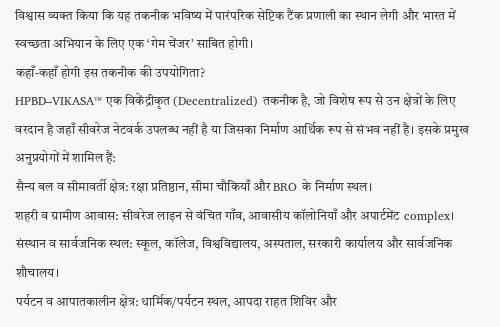विश्वास व्यक्त किया कि यह तकनीक भविष्य में पारंपरिक सेप्टिक टैंक प्रणाली का स्थान लेगी और भारत में स्वच्छता अभियान के लिए एक ‘गेम चेंजर’ साबित होगी।
कहाँ-कहाँ होगी इस तकनीक की उपयोगिता?
HPBD–VIKASA™ एक विकेंद्रीकृत (Decentralized) तकनीक है, जो विशेष रूप से उन क्षेत्रों के लिए वरदान है जहाँ सीवरेज नेटवर्क उपलब्ध नहीं है या जिसका निर्माण आर्थिक रूप से संभव नहीं है। इसके प्रमुख अनुप्रयोगों में शामिल हैं:
सैन्य बल व सीमावर्ती क्षेत्र: रक्षा प्रतिष्ठान, सीमा चौकियाँ और BRO के निर्माण स्थल।
शहरी व ग्रामीण आवास: सीवरेज लाइन से वंचित गाँव, आवासीय कॉलोनियाँ और अपार्टमेंट complex।
संस्थान व सार्वजनिक स्थल: स्कूल, कॉलेज, विश्वविद्यालय, अस्पताल, सरकारी कार्यालय और सार्वजनिक शौचालय।
पर्यटन व आपातकालीन क्षेत्र: धार्मिक/पर्यटन स्थल, आपदा राहत शिविर और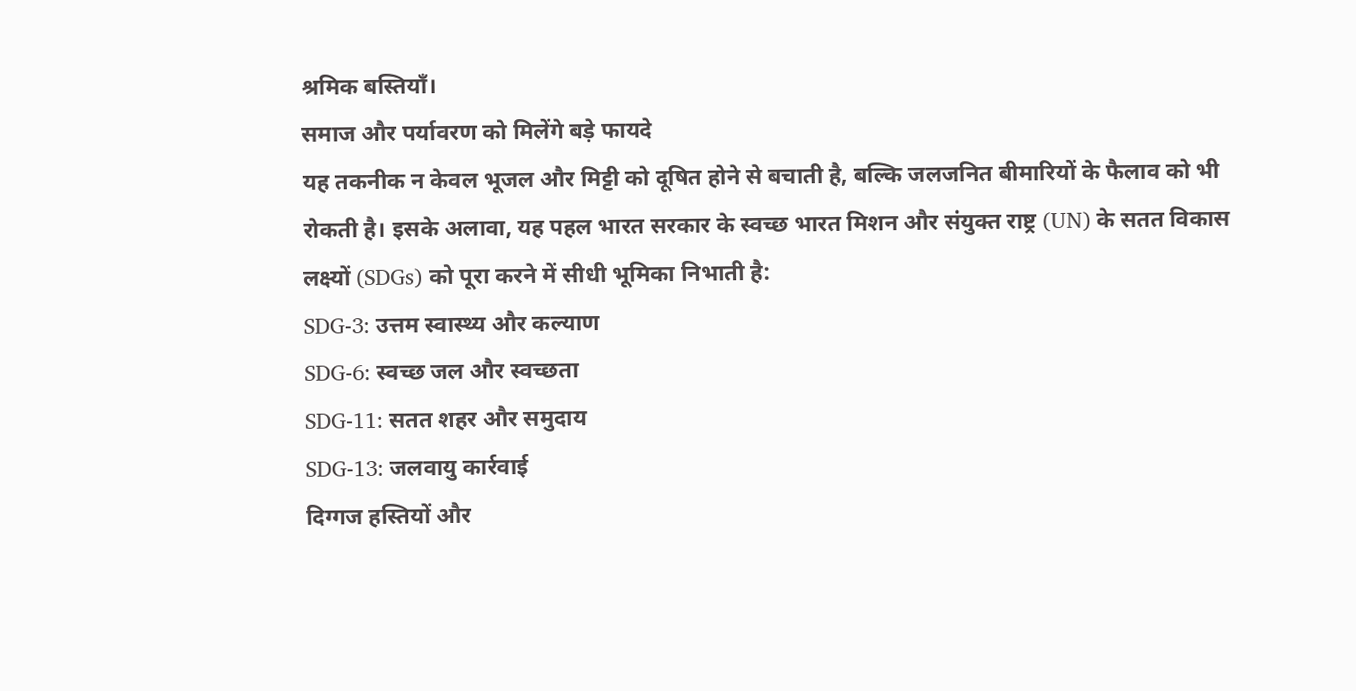श्रमिक बस्तियाँ।
समाज और पर्यावरण को मिलेंगे बड़े फायदे
यह तकनीक न केवल भूजल और मिट्टी को दूषित होने से बचाती है, बल्कि जलजनित बीमारियों के फैलाव को भी रोकती है। इसके अलावा, यह पहल भारत सरकार के स्वच्छ भारत मिशन और संयुक्त राष्ट्र (UN) के सतत विकास लक्ष्यों (SDGs) को पूरा करने में सीधी भूमिका निभाती है:
SDG-3: उत्तम स्वास्थ्य और कल्याण
SDG-6: स्वच्छ जल और स्वच्छता
SDG-11: सतत शहर और समुदाय
SDG-13: जलवायु कार्रवाई
दिग्गज हस्तियों और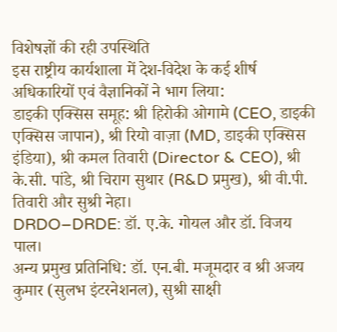विशेषज्ञों की रही उपस्थिति
इस राष्ट्रीय कार्यशाला में देश-विदेश के कई शीर्ष अधिकारियों एवं वैज्ञानिकों ने भाग लिया:
डाइकी एक्सिस समूह: श्री हिरोकी ओगामे (CEO, डाइकी एक्सिस जापान), श्री रियो वाज़ा (MD, डाइकी एक्सिस इंडिया), श्री कमल तिवारी (Director & CEO), श्री के.सी. पांडे, श्री चिराग सुथार (R&D प्रमुख), श्री वी.पी. तिवारी और सुश्री नेहा।
DRDO–DRDE: डॉ. ए.के. गोयल और डॉ. विजय पाल।
अन्य प्रमुख प्रतिनिधि: डॉ. एन.बी. मजूमदार व श्री अजय कुमार (सुलभ इंटरनेशनल), सुश्री साक्षी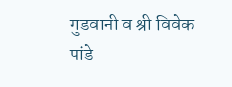गुडवानी व श्री विवेक पांडे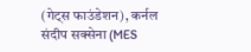(गेट्स फाउंडेशन), कर्नल संदीप सक्सेना (MES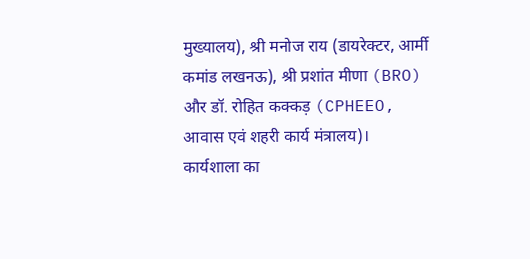मुख्यालय), श्री मनोज राय (डायरेक्टर, आर्मी कमांड लखनऊ), श्री प्रशांत मीणा (BRO) और डॉ. रोहित कक्कड़ (CPHEEO, आवास एवं शहरी कार्य मंत्रालय)।
कार्यशाला का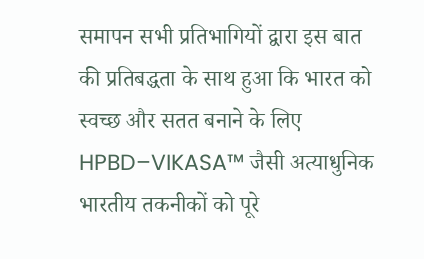समापन सभी प्रतिभागियों द्वारा इस बात की प्रतिबद्धता के साथ हुआ कि भारत को स्वच्छ और सतत बनाने के लिए HPBD–VIKASA™ जैसी अत्याधुनिक भारतीय तकनीकों को पूरे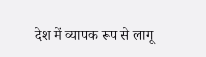देश में व्यापक रूप से लागू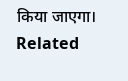किया जाएगा।
Related